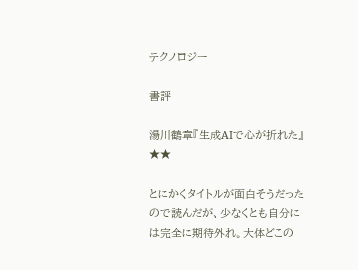テクノロジー

書評

湯川鶴章『生成AIで心が折れた』★★

とにかくタイトルが面白そうだったので読んだが、少なくとも自分には完全に期待外れ。大体どこの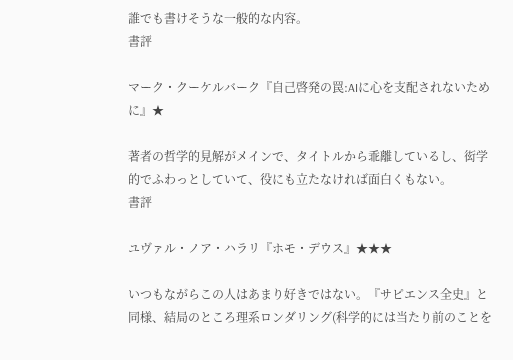誰でも書けそうな一般的な内容。
書評

マーク・クーケルバーク『自己啓発の罠:AIに心を支配されないために』★

著者の哲学的見解がメインで、タイトルから乖離しているし、衒学的でふわっとしていて、役にも立たなければ面白くもない。
書評

ユヴァル・ノア・ハラリ『ホモ・デウス』★★★

いつもながらこの人はあまり好きではない。『サピエンス全史』と同様、結局のところ理系ロンダリング(科学的には当たり前のことを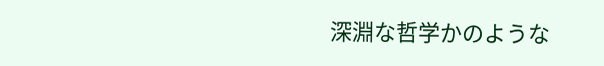深淵な哲学かのような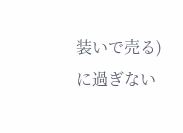装いで売る)に過ぎない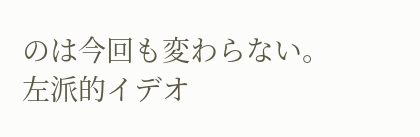のは今回も変わらない。 左派的イデオ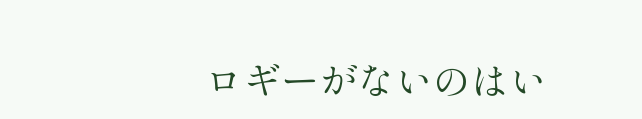ロギーがないのはい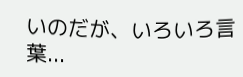いのだが、いろいろ言葉...